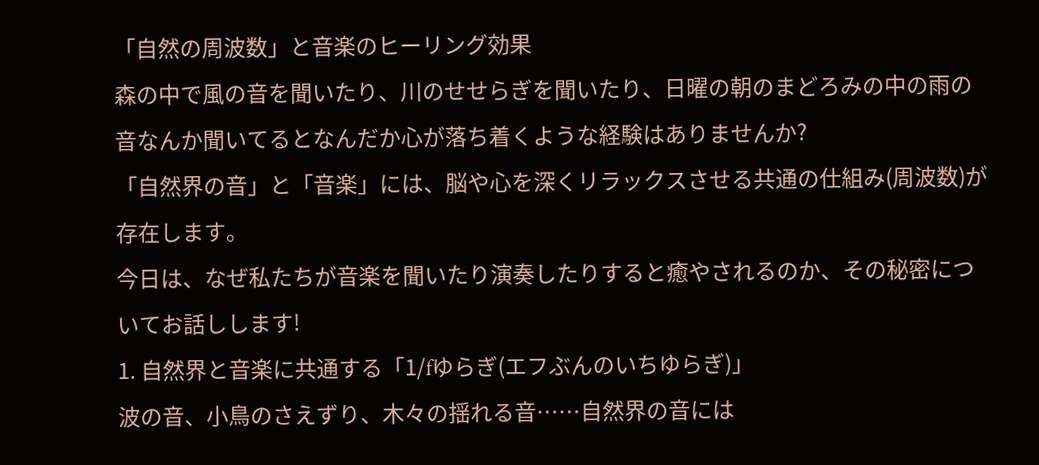「自然の周波数」と音楽のヒーリング効果
森の中で風の音を聞いたり、川のせせらぎを聞いたり、日曜の朝のまどろみの中の雨の音なんか聞いてるとなんだか心が落ち着くような経験はありませんか?
「自然界の音」と「音楽」には、脳や心を深くリラックスさせる共通の仕組み(周波数)が存在します。
今日は、なぜ私たちが音楽を聞いたり演奏したりすると癒やされるのか、その秘密についてお話しします!
1. 自然界と音楽に共通する「1/fゆらぎ(エフぶんのいちゆらぎ)」
波の音、小鳥のさえずり、木々の揺れる音……自然界の音には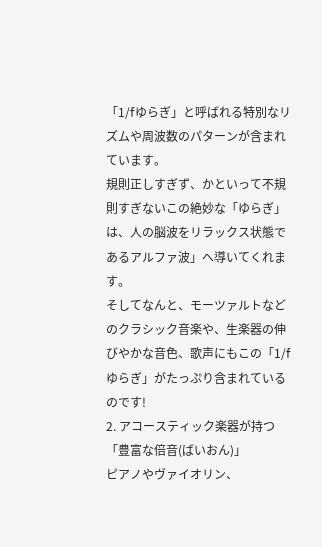「1/fゆらぎ」と呼ばれる特別なリズムや周波数のパターンが含まれています。
規則正しすぎず、かといって不規則すぎないこの絶妙な「ゆらぎ」は、人の脳波をリラックス状態であるアルファ波」へ導いてくれます。
そしてなんと、モーツァルトなどのクラシック音楽や、生楽器の伸びやかな音色、歌声にもこの「1/fゆらぎ」がたっぷり含まれているのです!
2. アコースティック楽器が持つ「豊富な倍音(ばいおん)」
ピアノやヴァイオリン、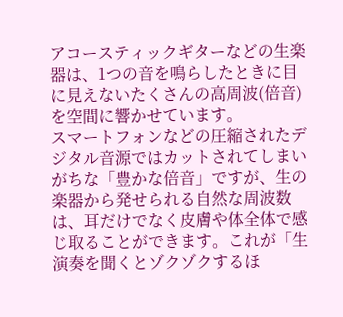アコースティックギターなどの生楽器は、1つの音を鳴らしたときに目に見えないたくさんの高周波(倍音)を空間に響かせています。
スマートフォンなどの圧縮されたデジタル音源ではカットされてしまいがちな「豊かな倍音」ですが、生の楽器から発せられる自然な周波数は、耳だけでなく皮膚や体全体で感じ取ることができます。これが「生演奏を聞くとゾクゾクするほ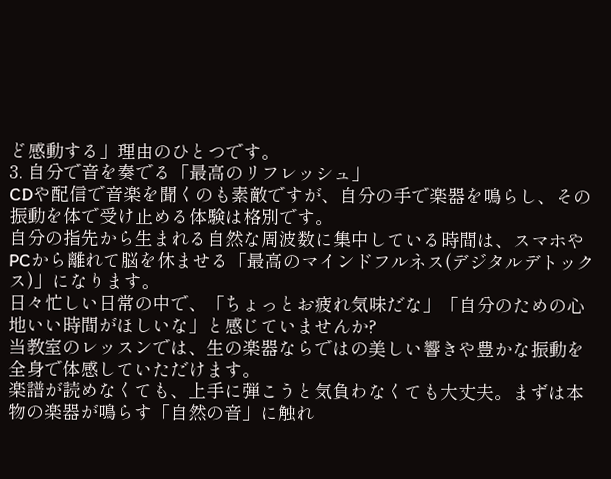ど感動する」理由のひとつです。
3. 自分で音を奏でる「最高のリフレッシュ」
CDや配信で音楽を聞くのも素敵ですが、自分の手で楽器を鳴らし、その振動を体で受け止める体験は格別です。
自分の指先から生まれる自然な周波数に集中している時間は、スマホやPCから離れて脳を休ませる「最高のマインドフルネス(デジタルデトックス)」になります。
日々忙しい日常の中で、「ちょっとお疲れ気味だな」「自分のための心地いい時間がほしいな」と感じていませんか?
当教室のレッスンでは、生の楽器ならではの美しい響きや豊かな振動を全身で体感していただけます。
楽譜が読めなくても、上手に弾こうと気負わなくても大丈夫。まずは本物の楽器が鳴らす「自然の音」に触れ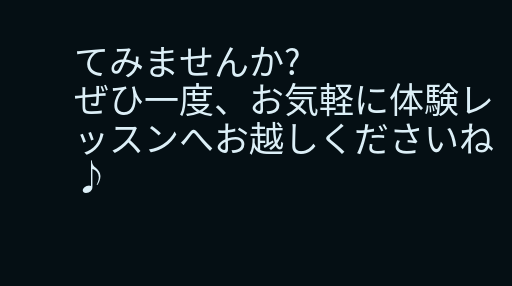てみませんか?
ぜひ一度、お気軽に体験レッスンへお越しくださいね♪